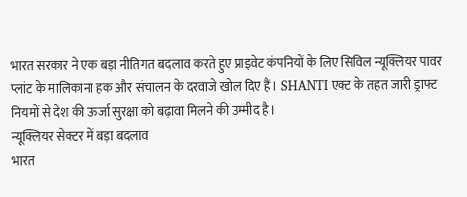भारत सरकार ने एक बड़ा नीतिगत बदलाव करते हुए प्राइवेट कंपनियों के लिए सिविल न्यूक्लियर पावर प्लांट के मालिकाना हक और संचालन के दरवाजे खोल दिए हैं। SHANTI एक्ट के तहत जारी ड्राफ्ट नियमों से देश की ऊर्जा सुरक्षा को बढ़ावा मिलने की उम्मीद है।
न्यूक्लियर सेक्टर में बड़ा बदलाव
भारत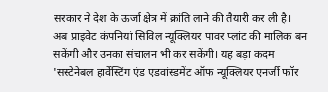सरकार ने देश के ऊर्जा क्षेत्र में क्रांति लाने की तैयारी कर ली है। अब प्राइवेट कंपनियां सिविल न्यूक्लियर पावर प्लांट की मालिक बन सकेंगी और उनका संचालन भी कर सकेंगी। यह बड़ा कदम 'सस्टेनेबल हार्वेस्टिंग एंड एडवांस्डमेंट ऑफ न्यूक्लियर एनर्जी फॉर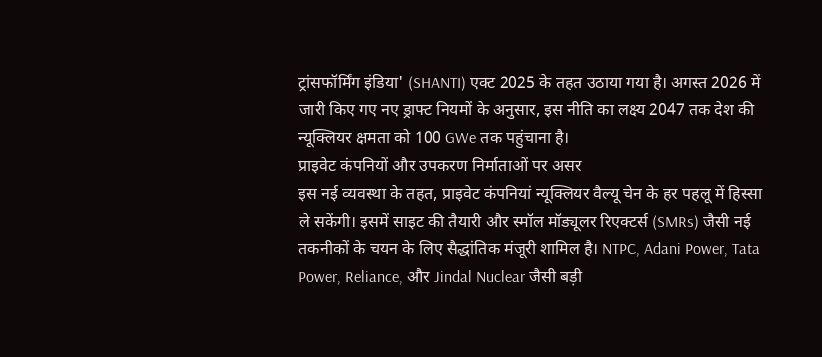ट्रांसफॉर्मिंग इंडिया' (SHANTI) एक्ट 2025 के तहत उठाया गया है। अगस्त 2026 में जारी किए गए नए ड्राफ्ट नियमों के अनुसार, इस नीति का लक्ष्य 2047 तक देश की न्यूक्लियर क्षमता को 100 GWe तक पहुंचाना है।
प्राइवेट कंपनियों और उपकरण निर्माताओं पर असर
इस नई व्यवस्था के तहत, प्राइवेट कंपनियां न्यूक्लियर वैल्यू चेन के हर पहलू में हिस्सा ले सकेंगी। इसमें साइट की तैयारी और स्मॉल मॉड्यूलर रिएक्टर्स (SMRs) जैसी नई तकनीकों के चयन के लिए सैद्धांतिक मंजूरी शामिल है। NTPC, Adani Power, Tata Power, Reliance, और Jindal Nuclear जैसी बड़ी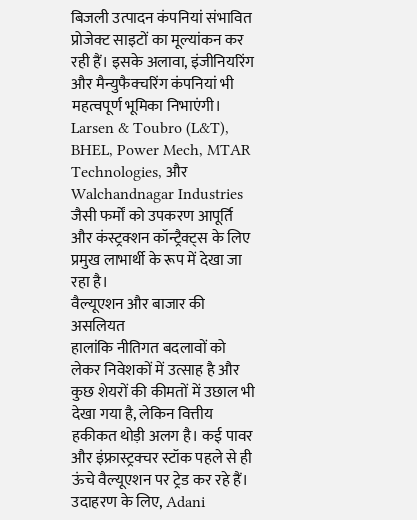बिजली उत्पादन कंपनियां संभावित प्रोजेक्ट साइटों का मूल्यांकन कर रही हैं। इसके अलावा, इंजीनियरिंग और मैन्युफैक्चरिंग कंपनियां भी महत्वपूर्ण भूमिका निभाएंगी। Larsen & Toubro (L&T), BHEL, Power Mech, MTAR Technologies, और Walchandnagar Industries जैसी फर्मों को उपकरण आपूर्ति और कंस्ट्रक्शन कॉन्ट्रैक्ट्स के लिए प्रमुख लाभार्थी के रूप में देखा जा रहा है।
वैल्यूएशन और बाजार की असलियत
हालांकि नीतिगत बदलावों को लेकर निवेशकों में उत्साह है और कुछ शेयरों की कीमतों में उछाल भी देखा गया है, लेकिन वित्तीय हकीकत थोड़ी अलग है। कई पावर और इंफ्रास्ट्रक्चर स्टॉक पहले से ही ऊंचे वैल्यूएशन पर ट्रेड कर रहे हैं। उदाहरण के लिए, Adani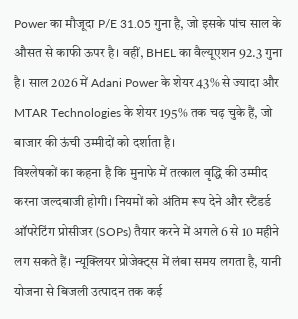Power का मौजूदा P/E 31.05 गुना है, जो इसके पांच साल के औसत से काफी ऊपर है। वहीं, BHEL का वैल्यूएशन 92.3 गुना है। साल 2026 में Adani Power के शेयर 43% से ज्यादा और MTAR Technologies के शेयर 195% तक चढ़ चुके हैं, जो बाजार की ऊंची उम्मीदों को दर्शाता है।
विश्लेषकों का कहना है कि मुनाफे में तत्काल वृद्धि की उम्मीद करना जल्दबाजी होगी। नियमों को अंतिम रूप देने और स्टैंडर्ड ऑपरेटिंग प्रोसीजर (SOPs) तैयार करने में अगले 6 से 10 महीने लग सकते हैं। न्यूक्लियर प्रोजेक्ट्स में लंबा समय लगता है, यानी योजना से बिजली उत्पादन तक कई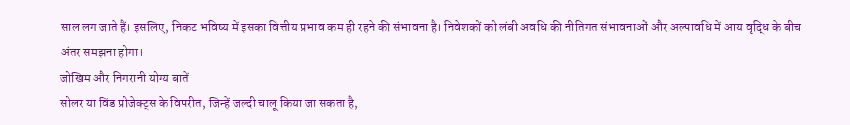साल लग जाते हैं। इसलिए, निकट भविष्य में इसका वित्तीय प्रभाव कम ही रहने की संभावना है। निवेशकों को लंबी अवधि की नीतिगत संभावनाओं और अल्पावधि में आय वृद्धि के बीच अंतर समझना होगा।
जोखिम और निगरानी योग्य बातें
सोलर या विंड प्रोजेक्ट्स के विपरीत, जिन्हें जल्दी चालू किया जा सकता है,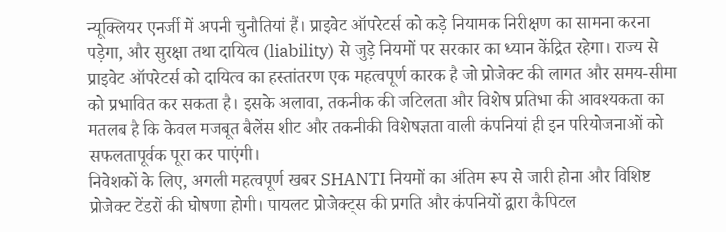न्यूक्लियर एनर्जी में अपनी चुनौतियां हैं। प्राइवेट ऑपरेटर्स को कड़े नियामक निरीक्षण का सामना करना पड़ेगा, और सुरक्षा तथा दायित्व (liability) से जुड़े नियमों पर सरकार का ध्यान केंद्रित रहेगा। राज्य से प्राइवेट ऑपरेटर्स को दायित्व का हस्तांतरण एक महत्वपूर्ण कारक है जो प्रोजेक्ट की लागत और समय-सीमा को प्रभावित कर सकता है। इसके अलावा, तकनीक की जटिलता और विशेष प्रतिभा की आवश्यकता का मतलब है कि केवल मजबूत बैलेंस शीट और तकनीकी विशेषज्ञता वाली कंपनियां ही इन परियोजनाओं को सफलतापूर्वक पूरा कर पाएंगी।
निवेशकों के लिए, अगली महत्वपूर्ण खबर SHANTI नियमों का अंतिम रूप से जारी होना और विशिष्ट प्रोजेक्ट टेंडरों की घोषणा होगी। पायलट प्रोजेक्ट्स की प्रगति और कंपनियों द्वारा कैपिटल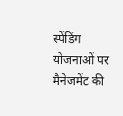स्पेंडिंग योजनाओं पर मैनेजमेंट की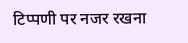टिप्पणी पर नजर रखना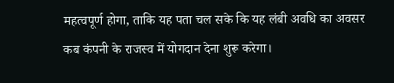महत्वपूर्ण होगा, ताकि यह पता चल सके कि यह लंबी अवधि का अवसर कब कंपनी के राजस्व में योगदान देना शुरू करेगा।